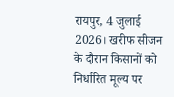रायपुर, 4 जुलाई 2026। खरीफ सीजन के दौरान किसानों को निर्धारित मूल्य पर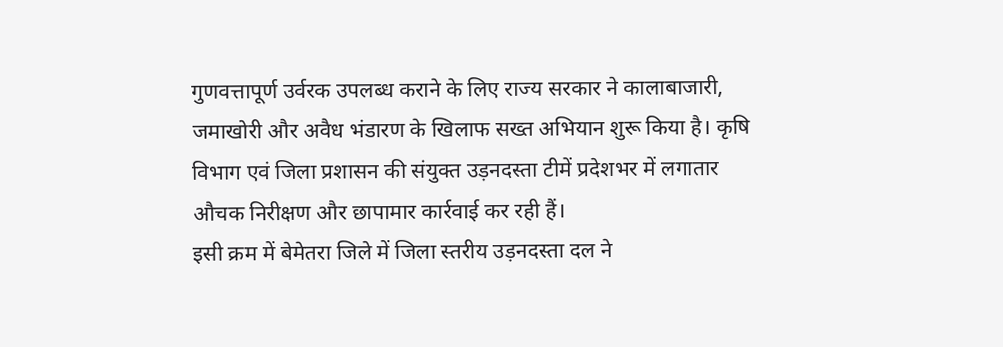गुणवत्तापूर्ण उर्वरक उपलब्ध कराने के लिए राज्य सरकार ने कालाबाजारी, जमाखोरी और अवैध भंडारण के खिलाफ सख्त अभियान शुरू किया है। कृषि विभाग एवं जिला प्रशासन की संयुक्त उड़नदस्ता टीमें प्रदेशभर में लगातार औचक निरीक्षण और छापामार कार्रवाई कर रही हैं।
इसी क्रम में बेमेतरा जिले में जिला स्तरीय उड़नदस्ता दल ने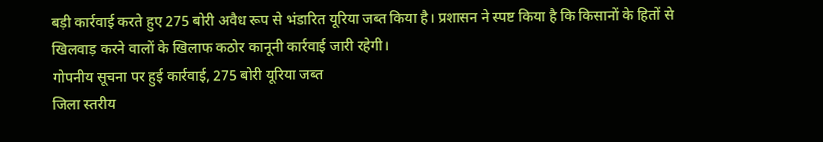बड़ी कार्रवाई करते हुए 275 बोरी अवैध रूप से भंडारित यूरिया जब्त किया है। प्रशासन ने स्पष्ट किया है कि किसानों के हितों से खिलवाड़ करने वालों के खिलाफ कठोर कानूनी कार्रवाई जारी रहेगी।
गोपनीय सूचना पर हुई कार्रवाई, 275 बोरी यूरिया जब्त
जिला स्तरीय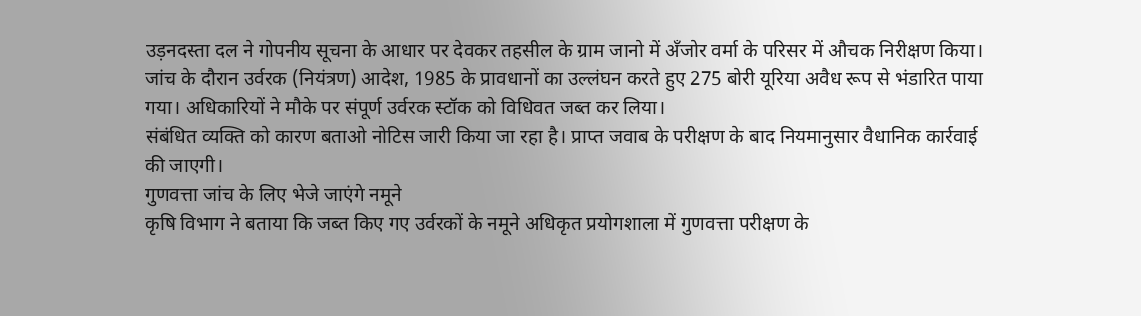उड़नदस्ता दल ने गोपनीय सूचना के आधार पर देवकर तहसील के ग्राम जानो में अँजोर वर्मा के परिसर में औचक निरीक्षण किया।
जांच के दौरान उर्वरक (नियंत्रण) आदेश, 1985 के प्रावधानों का उल्लंघन करते हुए 275 बोरी यूरिया अवैध रूप से भंडारित पाया गया। अधिकारियों ने मौके पर संपूर्ण उर्वरक स्टॉक को विधिवत जब्त कर लिया।
संबंधित व्यक्ति को कारण बताओ नोटिस जारी किया जा रहा है। प्राप्त जवाब के परीक्षण के बाद नियमानुसार वैधानिक कार्रवाई की जाएगी।
गुणवत्ता जांच के लिए भेजे जाएंगे नमूने
कृषि विभाग ने बताया कि जब्त किए गए उर्वरकों के नमूने अधिकृत प्रयोगशाला में गुणवत्ता परीक्षण के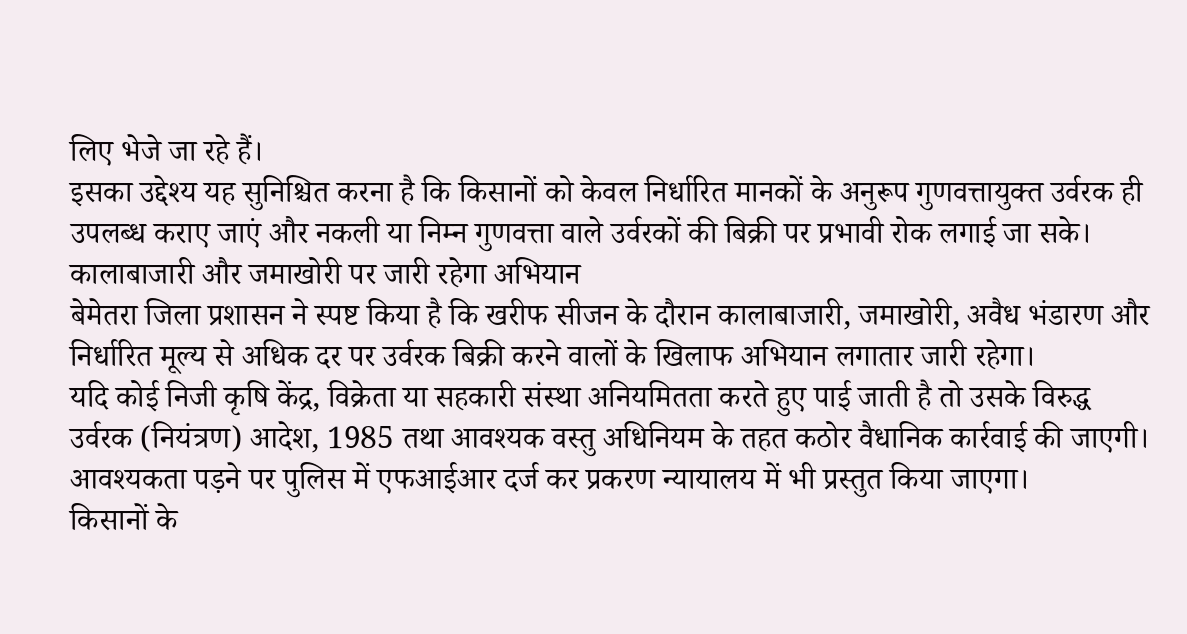लिए भेजे जा रहे हैं।
इसका उद्देश्य यह सुनिश्चित करना है कि किसानों को केवल निर्धारित मानकों के अनुरूप गुणवत्तायुक्त उर्वरक ही उपलब्ध कराए जाएं और नकली या निम्न गुणवत्ता वाले उर्वरकों की बिक्री पर प्रभावी रोक लगाई जा सके।
कालाबाजारी और जमाखोरी पर जारी रहेगा अभियान
बेमेतरा जिला प्रशासन ने स्पष्ट किया है कि खरीफ सीजन के दौरान कालाबाजारी, जमाखोरी, अवैध भंडारण और निर्धारित मूल्य से अधिक दर पर उर्वरक बिक्री करने वालों के खिलाफ अभियान लगातार जारी रहेगा।
यदि कोई निजी कृषि केंद्र, विक्रेता या सहकारी संस्था अनियमितता करते हुए पाई जाती है तो उसके विरुद्ध उर्वरक (नियंत्रण) आदेश, 1985 तथा आवश्यक वस्तु अधिनियम के तहत कठोर वैधानिक कार्रवाई की जाएगी। आवश्यकता पड़ने पर पुलिस में एफआईआर दर्ज कर प्रकरण न्यायालय में भी प्रस्तुत किया जाएगा।
किसानों के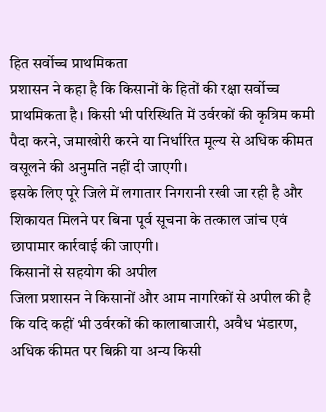हित सर्वोच्च प्राथमिकता
प्रशासन ने कहा है कि किसानों के हितों की रक्षा सर्वोच्च प्राथमिकता है। किसी भी परिस्थिति में उर्वरकों की कृत्रिम कमी पैदा करने, जमाखोरी करने या निर्धारित मूल्य से अधिक कीमत वसूलने की अनुमति नहीं दी जाएगी।
इसके लिए पूरे जिले में लगातार निगरानी रखी जा रही है और शिकायत मिलने पर बिना पूर्व सूचना के तत्काल जांच एवं छापामार कार्रवाई की जाएगी।
किसानों से सहयोग की अपील
जिला प्रशासन ने किसानों और आम नागरिकों से अपील की है कि यदि कहीं भी उर्वरकों की कालाबाजारी, अवैध भंडारण, अधिक कीमत पर बिक्री या अन्य किसी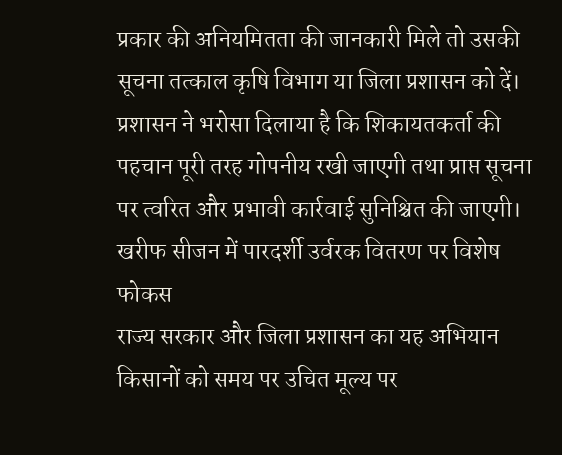प्रकार की अनियमितता की जानकारी मिले तो उसकी सूचना तत्काल कृषि विभाग या जिला प्रशासन को दें।
प्रशासन ने भरोसा दिलाया है कि शिकायतकर्ता की पहचान पूरी तरह गोपनीय रखी जाएगी तथा प्राप्त सूचना पर त्वरित और प्रभावी कार्रवाई सुनिश्चित की जाएगी।
खरीफ सीजन में पारदर्शी उर्वरक वितरण पर विशेष फोकस
राज्य सरकार और जिला प्रशासन का यह अभियान किसानों को समय पर उचित मूल्य पर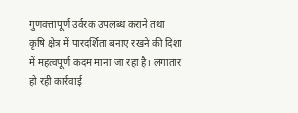गुणवत्तापूर्ण उर्वरक उपलब्ध कराने तथा कृषि क्षेत्र में पारदर्शिता बनाए रखने की दिशा में महत्वपूर्ण कदम माना जा रहा है। लगातार हो रही कार्रवाई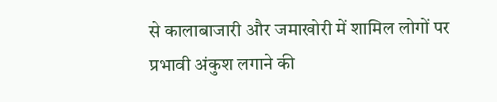से कालाबाजारी और जमाखोरी में शामिल लोगों पर प्रभावी अंकुश लगाने की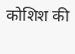कोशिश की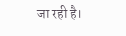जा रही है।